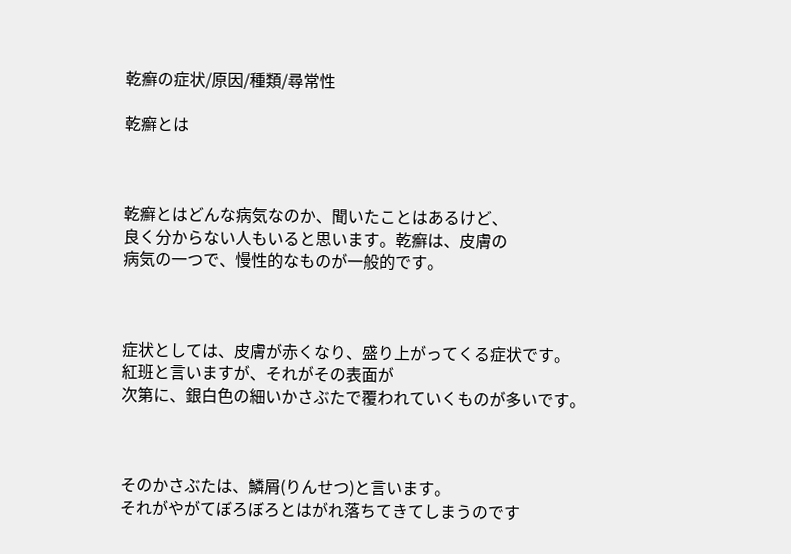乾癬の症状/原因/種類/尋常性

乾癬とは



乾癬とはどんな病気なのか、聞いたことはあるけど、
良く分からない人もいると思います。乾癬は、皮膚の
病気の一つで、慢性的なものが一般的です。



症状としては、皮膚が赤くなり、盛り上がってくる症状です。
紅班と言いますが、それがその表面が
次第に、銀白色の細いかさぶたで覆われていくものが多いです。



そのかさぶたは、鱗屑(りんせつ)と言います。
それがやがてぼろぼろとはがれ落ちてきてしまうのです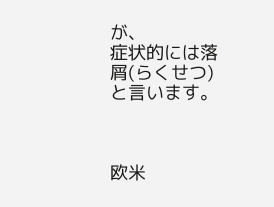が、
症状的には落屑(らくせつ)と言います。



欧米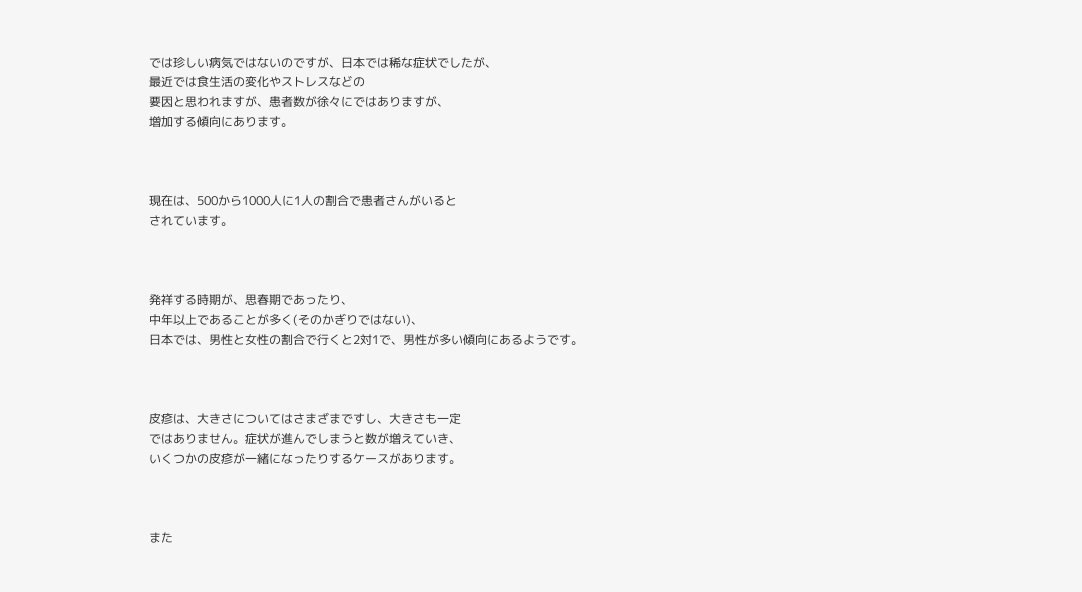では珍しい病気ではないのですが、日本では稀な症状でしたが、
最近では食生活の変化やストレスなどの
要因と思われますが、患者数が徐々にではありますが、
増加する傾向にあります。



現在は、500から1000人に1人の割合で患者さんがいると
されています。



発祥する時期が、思春期であったり、
中年以上であることが多く(そのかぎりではない)、
日本では、男性と女性の割合で行くと2対1で、男性が多い傾向にあるようです。



皮疹は、大きさについてはさまざまですし、大きさも一定
ではありません。症状が進んでしまうと数が増えていき、
いくつかの皮疹が一緒になったりするケースがあります。



また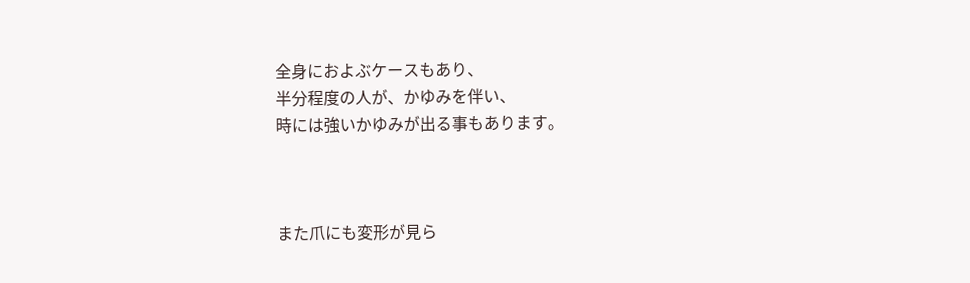全身におよぶケースもあり、
半分程度の人が、かゆみを伴い、
時には強いかゆみが出る事もあります。



また爪にも変形が見ら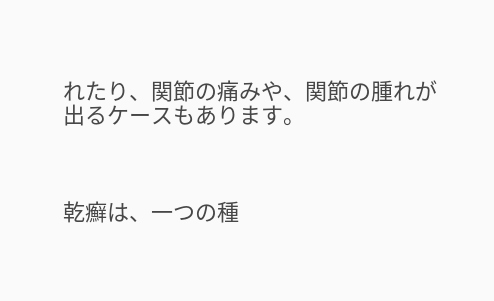れたり、関節の痛みや、関節の腫れが
出るケースもあります。



乾癬は、一つの種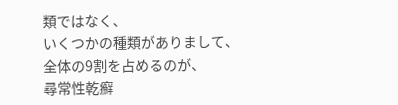類ではなく、
いくつかの種類がありまして、全体の9割を占めるのが、
尋常性乾癬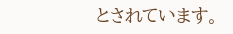とされています。